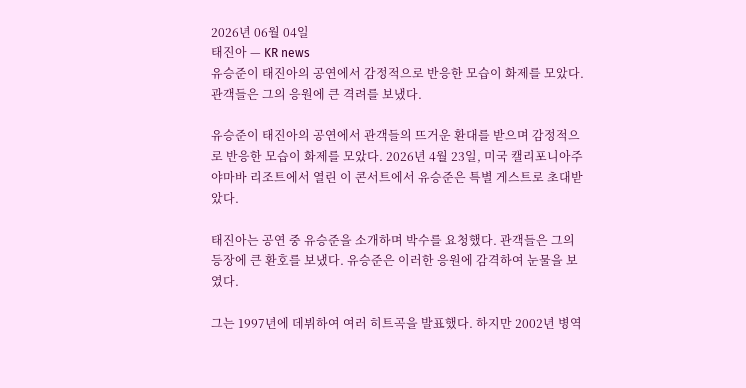2026년 06월 04일
태진아 — KR news
유승준이 태진아의 공연에서 감정적으로 반응한 모습이 화제를 모았다. 관객들은 그의 응원에 큰 격려를 보냈다.

유승준이 태진아의 공연에서 관객들의 뜨거운 환대를 받으며 감정적으로 반응한 모습이 화제를 모았다. 2026년 4월 23일, 미국 캘리포니아주 야마바 리조트에서 열린 이 콘서트에서 유승준은 특별 게스트로 초대받았다.

태진아는 공연 중 유승준을 소개하며 박수를 요청했다. 관객들은 그의 등장에 큰 환호를 보냈다. 유승준은 이러한 응원에 감격하여 눈물을 보였다.

그는 1997년에 데뷔하여 여러 히트곡을 발표했다. 하지만 2002년 병역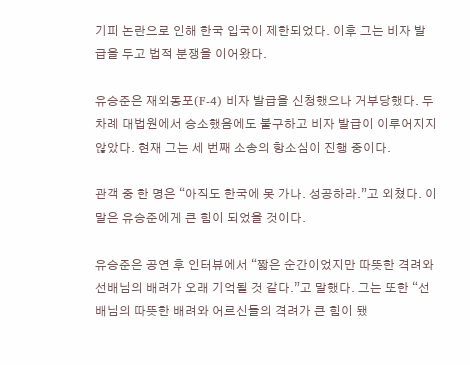기피 논란으로 인해 한국 입국이 제한되었다. 이후 그는 비자 발급을 두고 법적 분쟁을 이어왔다.

유승준은 재외동포(F-4) 비자 발급을 신청했으나 거부당했다. 두 차례 대법원에서 승소했음에도 불구하고 비자 발급이 이루어지지 않았다. 현재 그는 세 번째 소송의 항소심이 진행 중이다.

관객 중 한 명은 “아직도 한국에 못 가나. 성공하라.”고 외쳤다. 이 말은 유승준에게 큰 힘이 되었을 것이다.

유승준은 공연 후 인터뷰에서 “짧은 순간이었지만 따뜻한 격려와 선배님의 배려가 오래 기억될 것 같다.”고 말했다. 그는 또한 “선배님의 따뜻한 배려와 어르신들의 격려가 큰 힘이 됐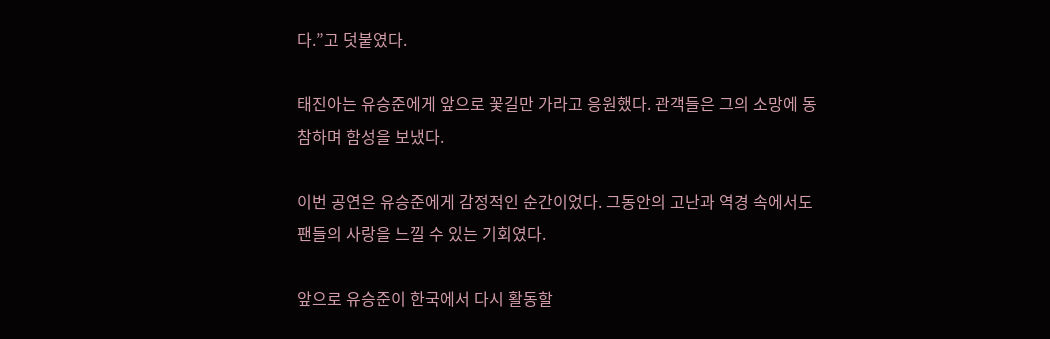다.”고 덧붙였다.

태진아는 유승준에게 앞으로 꽃길만 가라고 응원했다. 관객들은 그의 소망에 동참하며 함성을 보냈다.

이번 공연은 유승준에게 감정적인 순간이었다. 그동안의 고난과 역경 속에서도 팬들의 사랑을 느낄 수 있는 기회였다.

앞으로 유승준이 한국에서 다시 활동할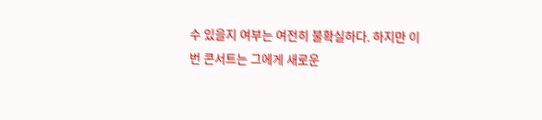수 있을지 여부는 여전히 불확실하다. 하지만 이번 콘서트는 그에게 새로운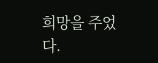희망을 주었다.